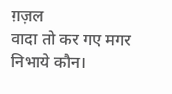ग़ज़ल
वादा तो कर गए मगर निभाये कौन।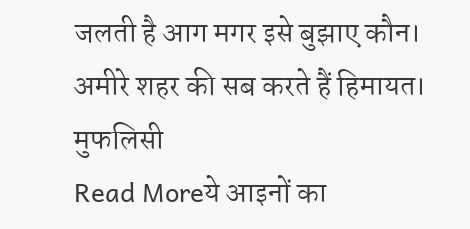जलती है आग मगर इसे बुझाए कौन। अमीरे शहर की सब करते हैं हिमायत। मुफलिसी
Read Moreये आइनों का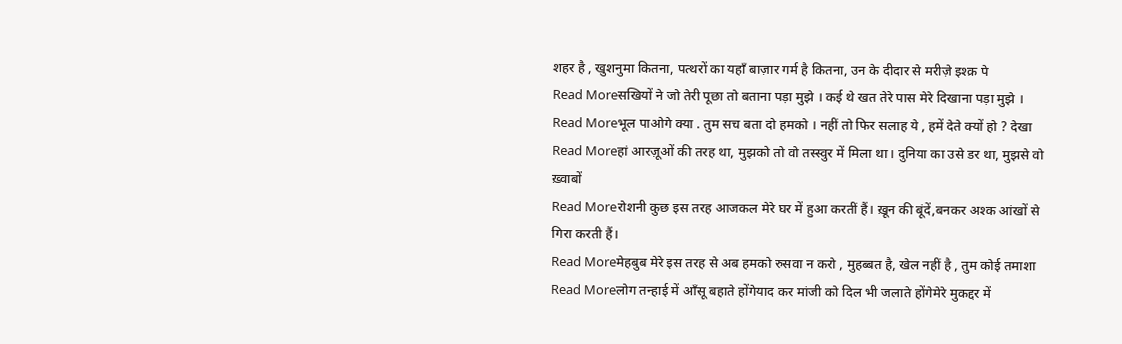शहर है , खुशनुमा कितना, पत्थरों का यहाँ बाज़ार गर्म है कितना, उन के दीदार से मरीज़े इश्क़ पे
Read Moreसखियों ने जो तेरी पूछा तो बताना पड़ा मुझे । कई थे खत तेरे पास मेरे दिखाना पड़ा मुझे ।
Read Moreभूल पाओगे क्या . तुम सच बता दो हमको । नहीं तो फिर सलाह ये , हमें देते क्यों हो ? देखा
Read Moreहां आरज़ूओं की तरह था, मुझको तो वो तस्स्वुर में मिला था। दुनिया का उसे डर था, मुझसे वो ख़्वाबों
Read Moreरोशनी कुछ इस तरह आजकल मेरे घर में हुआ करतीं हैं। ख़ून की बूंदें,बनकर अश्क आंखों से गिरा करती हैं।
Read Moreमेहबुब मेरे इस तरह से अब हमको रुसवा न करो , मुहब्बत है, खेल नहीं है , तुम कोई तमाशा
Read Moreलोग तन्हाई में आँसू बहाते होंगेयाद कर मांजी को दिल भी जलाते होंगेमेरे मुकद्दर में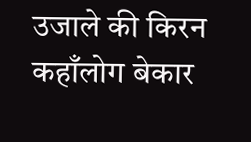उजाले की किरन कहाँलोग बेकार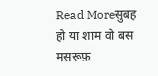Read Moreसुबह हो या शाम वो बस मसरूफ़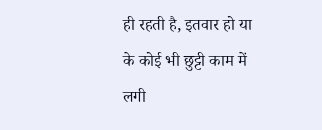ही रहती है, इतवार हो या के कोई भी छुट्टी काम में लगी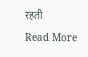रहती
Read More